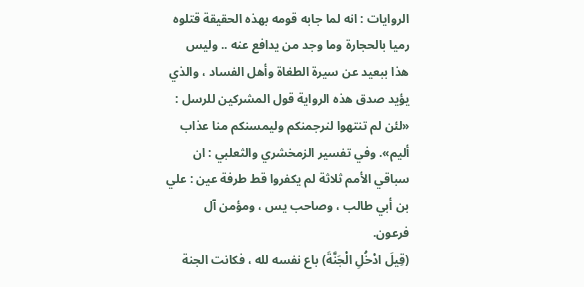الروايات : انه لما جابه قومه بهذه الحقيقة قتلوه رميا بالحجارة وما وجد من يدافع عنه .. وليس هذا ببعيد عن سيرة الطغاة وأهل الفساد ، والذي يؤيد صدق هذه الرواية قول المشركين للرسل : «لئن لم تنتهوا لنرجمنكم وليمسنكم منا عذاب أليم». وفي تفسير الزمخشري والثعلبي : ان سباقي الأمم ثلاثة لم يكفروا قط طرفة عين : علي بن أبي طالب ، وصاحب يس ، ومؤمن آل فرعون.
(قِيلَ ادْخُلِ الْجَنَّةَ) باع نفسه لله ، فكانت الجنة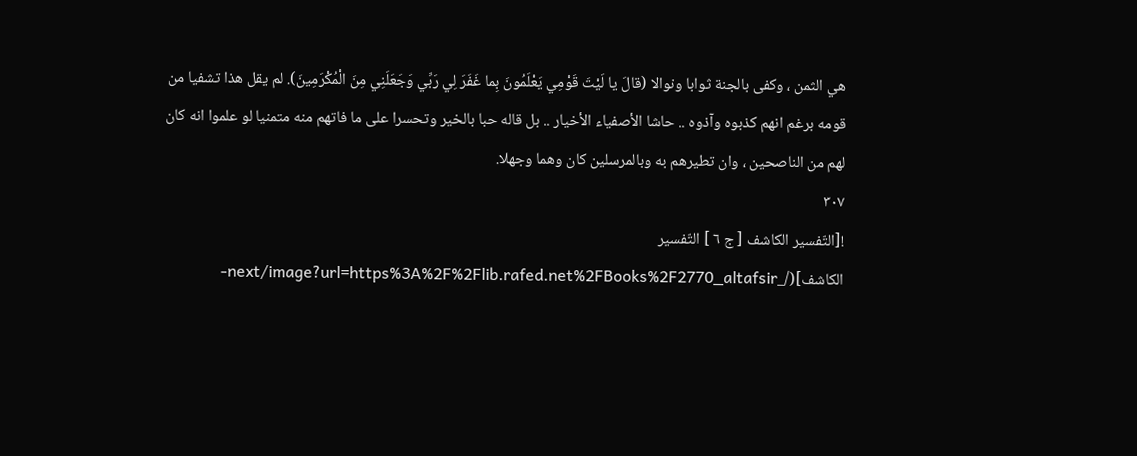هي الثمن ، وكفى بالجنة ثوابا ونوالا (قالَ يا لَيْتَ قَوْمِي يَعْلَمُونَ بِما غَفَرَ لِي رَبِّي وَجَعَلَنِي مِنَ الْمُكْرَمِينَ). لم يقل هذا تشفيا من قومه برغم انهم كذبوه وآذوه .. حاشا الأصفياء الأخيار .. بل قاله حبا بالخير وتحسرا على ما فاتهم منه متمنيا لو علموا انه كان لهم من الناصحين ، وان تطيرهم به وبالمرسلين كان وهما وجهلا.
٣٠٧
![التّفسير الكاشف [ ج ٦ ] التّفسير الكاشف](/_next/image?url=https%3A%2F%2Flib.rafed.net%2FBooks%2F2770_altafsir-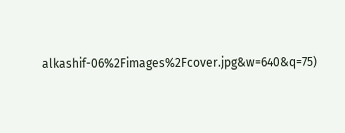alkashif-06%2Fimages%2Fcover.jpg&w=640&q=75)